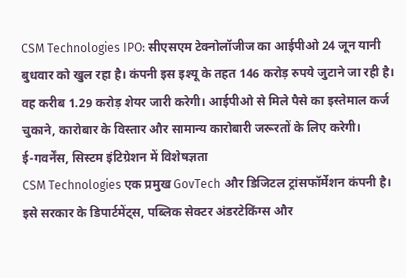CSM Technologies IPO: सीएसएम टेक्नोलॉजीज का आईपीओ 24 जून यानी बुधवार को खुल रहा है। कंपनी इस इश्यू के तहत 146 करोड़ रुपये जुटाने जा रही है। वह करीब 1.29 करोड़ शेयर जारी करेगी। आईपीओ से मिले पैसे का इस्तेमाल कर्ज चुकाने, कारोबार के विस्तार और सामान्य कारोबारी जरूरतों के लिए करेगी।
ई-गवर्नेंस, सिस्टम इंटिग्रेशन में विशेषज्ञता
CSM Technologies एक प्रमुख GovTech और डिजिटल ट्रांसफॉर्मेशन कंपनी है। इसे सरकार के डिपार्टमेंट्स, पब्लिक सेक्टर अंडरटेकिंग्स और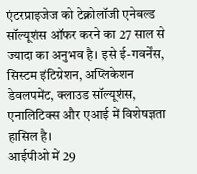एंटरप्राइजेज को टेक्नोलॉजी एनेबल्ड सॉल्यूशंस ऑफर करने का 27 साल से ज्यादा का अनुभव है। इसे ई-गवर्नेंस, सिस्टम इंटिग्रेशन, अप्लिकेशन डेवलपमेंट, क्लाउड सॉल्यूशंस, एनालिटिक्स और एआई में विशेषज्ञता हासिल है।
आईपीओ में 29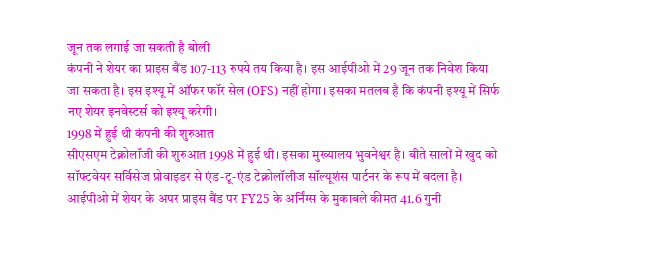जून तक लगाई जा सकती है बोली
कंपनी ने शेयर का प्राइस बैंड 107-113 रुपये तय किया है। इस आईपीओ में 29 जून तक निवेश किया जा सकता है। इस इश्यू में ऑफर फॉर सेल (OFS) नहीं होगा। इसका मतलब है कि कंपनी इश्यू में सिर्फ नए शेयर इनवेस्टर्स को इश्यू करेगी।
1998 में हुई थी कंपनी की शुरुआत
सीएसएम टेक्नोलॉजी की शुरुआत 1998 में हुई थी। इसका मुख्यालय भुवनेश्वर है। बीते सालों में खुद को सॉफ्टवेयर सर्विसेज प्रोवाइडर से एंड-टू-एंड टेक्नोलॉलीज सॉल्यूशंस पार्टनर के रूप में बदला है। आईपीओ में शेयर के अपर प्राइस बैंड पर FY25 के अर्निंग्स के मुकाबले कीमत 41.6 गुनी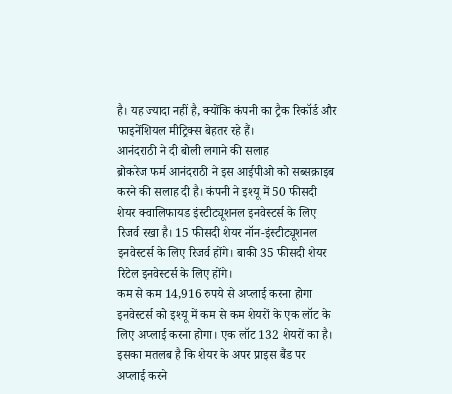है। यह ज्यादा नहीं है, क्योंकि कंपनी का ट्रैक रिकॉर्ड और फाइनेंशियल मीट्रिक्स बेहतर रहे हैं।
आनंदराठी ने दी बोली लगाने की सलाह
ब्रोकरेज फर्म आनंदराठी ने इस आईपीओ को सब्सक्राइब करने की सलाह दी है। कंपनी ने इश्यू में 50 फीसदी शेयर क्वालिफायड इंस्टीट्यूशनल इनवेस्टर्स के लिए रिजर्व रखा है। 15 फीसदी शेयर नॉन-इंस्टीट्यूशनल इनवेस्टर्स के लिए रिजर्व होंगे। बाकी 35 फीसदी शेयर रिटेल इनवेस्टर्स के लिए होंगे।
कम से कम 14,916 रुपये से अप्लाई करना होगा
इनवेस्टर्स को इश्यू में कम से कम शेयरों के एक लॉट के लिए अप्लाई करना होगा। एक लॉट 132 शेयरों का है। इसका मतलब है कि शेयर के अपर प्राइस बैंड पर अप्लाई करने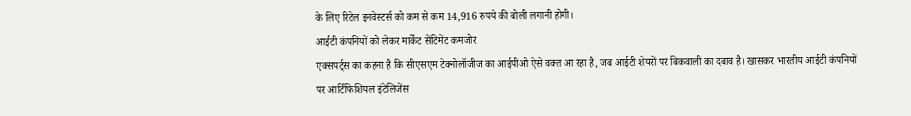के लिए रिटेल इनवेस्टर्स को कम से कम 14,916 रुपये की बोली लगानी होगी।
आईटी कंपनियों को लेकर मार्केट सेंटिमेंट कमजोर
एक्सपर्ट्स का कहना है कि सीएसएम टेक्नोलॉजीज का आईपीओ ऐसे वक्त आ रहा है, जब आईटी शेयरों पर बिकवाली का दबाव है। खासकर भारतीय आईटी कंपनियों पर आर्टिफिशियल इंटेलिजेंस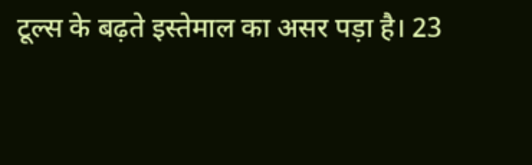टूल्स के बढ़ते इस्तेमाल का असर पड़ा है। 23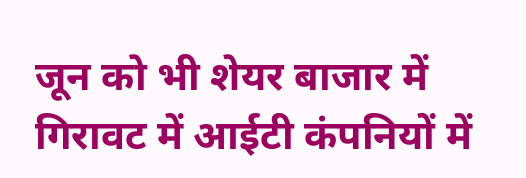जून को भी शेयर बाजार में गिरावट में आईटी कंपनियों में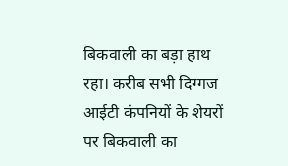बिकवाली का बड़ा हाथ रहा। करीब सभी दिग्गज आईटी कंपनियों के शेयरों पर बिकवाली का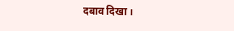दबाव दिखा।